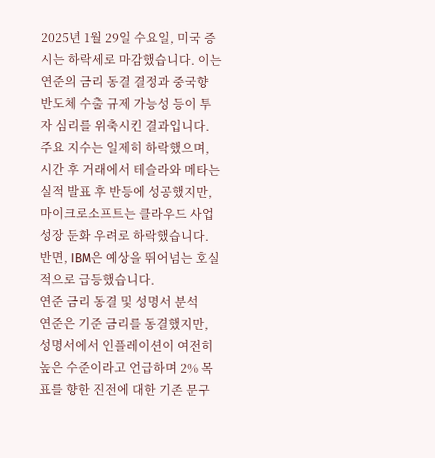2025년 1월 29일 수요일, 미국 증시는 하락세로 마감했습니다. 이는 연준의 금리 동결 결정과 중국향 반도체 수출 규제 가능성 등이 투자 심리를 위축시킨 결과입니다. 주요 지수는 일제히 하락했으며, 시간 후 거래에서 테슬라와 메타는 실적 발표 후 반등에 성공했지만, 마이크로소프트는 클라우드 사업 성장 둔화 우려로 하락했습니다. 반면, IBM은 예상을 뛰어넘는 호실적으로 급등했습니다.
연준 금리 동결 및 성명서 분석
연준은 기준 금리를 동결했지만, 성명서에서 인플레이션이 여전히 높은 수준이라고 언급하며 2% 목표를 향한 진전에 대한 기존 문구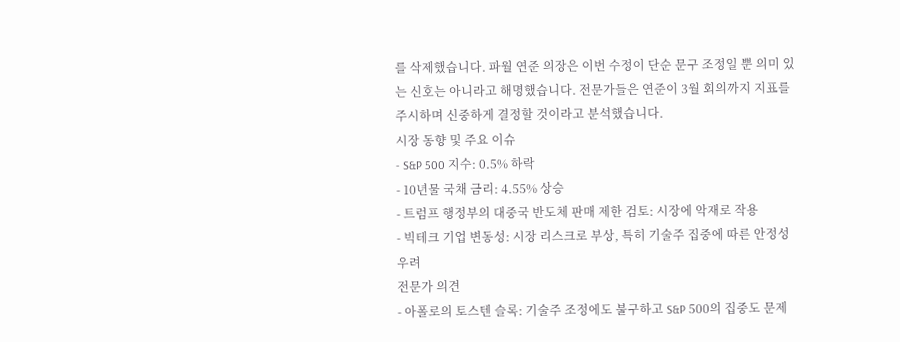를 삭제했습니다. 파월 연준 의장은 이번 수정이 단순 문구 조정일 뿐 의미 있는 신호는 아니라고 해명했습니다. 전문가들은 연준이 3월 회의까지 지표를 주시하며 신중하게 결정할 것이라고 분석했습니다.
시장 동향 및 주요 이슈
- S&P 500 지수: 0.5% 하락
- 10년물 국채 금리: 4.55% 상승
- 트럼프 행정부의 대중국 반도체 판매 제한 검토: 시장에 악재로 작용
- 빅테크 기업 변동성: 시장 리스크로 부상, 특히 기술주 집중에 따른 안정성 우려
전문가 의견
- 아폴로의 토스텐 슬록: 기술주 조정에도 불구하고 S&P 500의 집중도 문제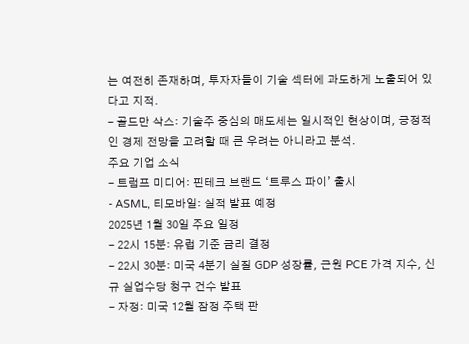는 여전히 존재하며, 투자자들이 기술 섹터에 과도하게 노출되어 있다고 지적.
- 골드만 삭스: 기술주 중심의 매도세는 일시적인 현상이며, 긍정적인 경제 전망을 고려할 때 큰 우려는 아니라고 분석.
주요 기업 소식
- 트럼프 미디어: 핀테크 브랜드 ‘트루스 파이’ 출시
- ASML, 티모바일: 실적 발표 예정
2025년 1월 30일 주요 일정
- 22시 15분: 유럽 기준 금리 결정
- 22시 30분: 미국 4분기 실질 GDP 성장률, 근원 PCE 가격 지수, 신규 실업수당 청구 건수 발표
- 자정: 미국 12월 잠정 주택 판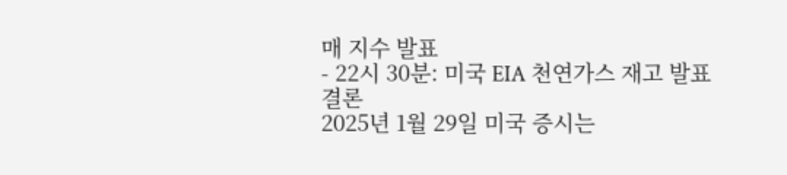매 지수 발표
- 22시 30분: 미국 EIA 천연가스 재고 발표
결론
2025년 1월 29일 미국 증시는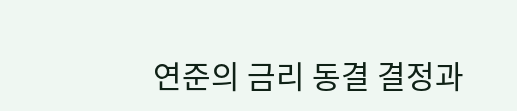연준의 금리 동결 결정과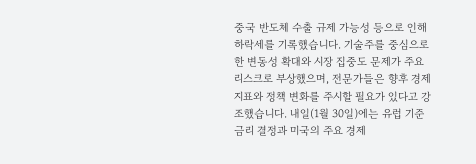중국 반도체 수출 규제 가능성 등으로 인해 하락세를 기록했습니다. 기술주를 중심으로 한 변동성 확대와 시장 집중도 문제가 주요 리스크로 부상했으며, 전문가들은 향후 경제 지표와 정책 변화를 주시할 필요가 있다고 강조했습니다. 내일(1월 30일)에는 유럽 기준 금리 결정과 미국의 주요 경제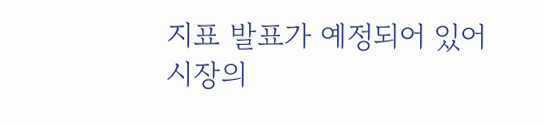지표 발표가 예정되어 있어 시장의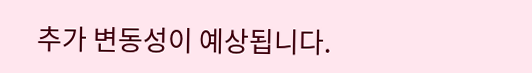추가 변동성이 예상됩니다.